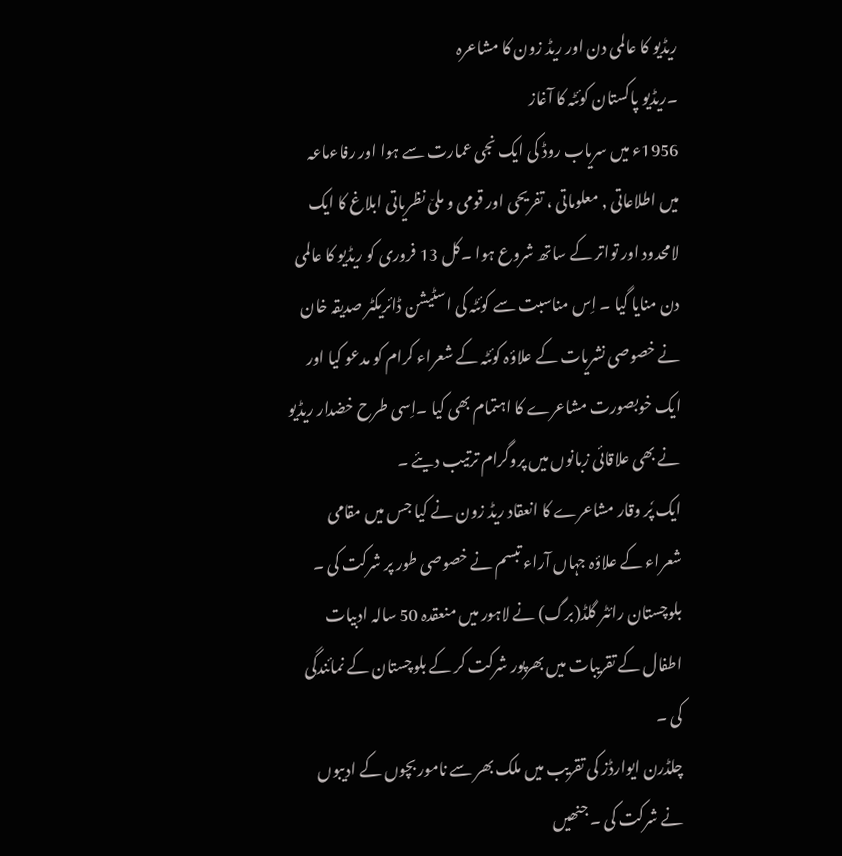ریڈیو کا عالمی دن اور ریڈ زون کا مشاعرہ
۔ریڈیو پاکستان کوئٹہ کا آغاز
1956ء میں سریاب روڈ کی ایک نجی عمارت سے ہوا اور رفاءماعہ میں اطلاعاتی , معلوماتی ، تفریحی اور قومی و ملی٘ نظریاتی ابلاغ کا ایک لامحدود اور تواتر کے ساتھ شروع ہوا ۔کل 13 فروری کو ریڈیو کا عالمی دن منایا گیا ۔ اِس مناسبت سے کوئٹہ کی اسٹیشن ڈائریکٹر صدیقہ خان نے خصوصی نشریات کے علاؤہ کوئٹہ کے شعراء کرام کو مدعو کیا اور ایک خوبصورت مشاعرے کا اہتمام بھی کیا ۔اِسی طرح خضدار ریڈیو نے بھی علاقائی زبانوں میں پروگرام ترتیب دیئے ۔
ایک پٗر وقار مشاعرے کا انعقاد ریڈ زون نے کیا جس میں مقامی شعراء کے علاؤہ جہاں آراء تبسم نے خصوصی طور پر شرکت کی ۔
بلوچستان رائٹر گلڈ(برگ) نے لاہور میں منعقدہ 50 سالہ ادبیات اطفال کے تقریبات میں بھرپور شرکت کر کے بلوچستان کے نمائندگی کی ۔
چلڈرن ایوارڈز کی تقریب میں ملک بھر سے نامور بچوں کے ادیبوں نے شرکت کی ۔ جنھیں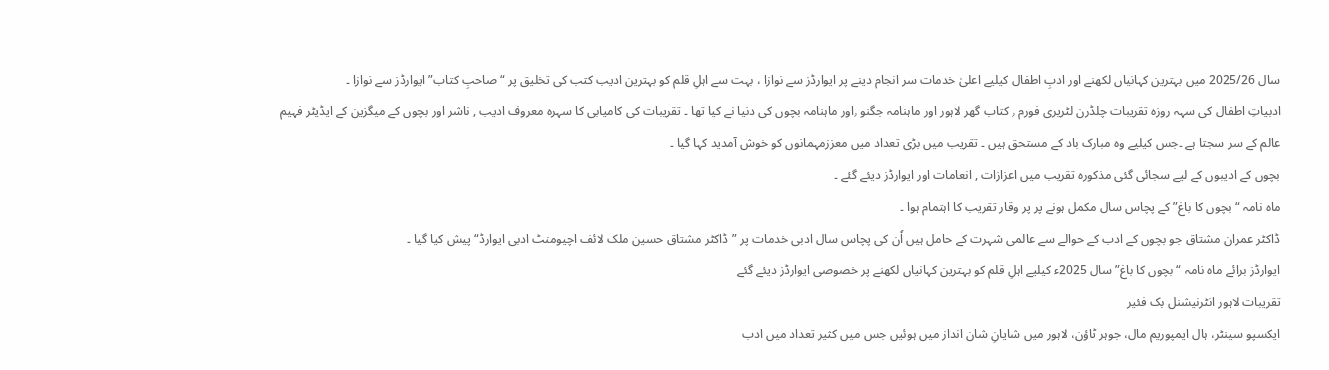سال 2025/26 میں بہترین کہانیاں لکھنے اور ادبِ اطفال کیلیے اعلیٰ خدمات سر انجام دینے پر ایوارڈز سے نوازا ، بہت سے اہلِ قلم کو بہترین ادیب کتب کی تخلیق پر “صاحبِ کتاب” ایوارڈز سے نوازا ۔
ادبیاتِ اطفال کی سہہ روزہ تقریبات چلڈرن لٹریری فورم ٫ کتاب گھر لاہور اور ماہنامہ جگنو ٫اور ماہنامہ بچوں کی دنیا نے کیا تھا ۔ تقریبات کی کامیابی کا سہرہ معروف ادیب , ناشر اور بچوں کے میگزین کے ایڈیٹر فہیم عالم کے سر سجتا ہے ۔جس کیلیے وہ مبارک باد کے مستحق ہیں ۔ تقریب میں بڑی تعداد میں معززمہمانوں کو خوش آمدید کہا گیا ۔
بچوں کے ادیبوں کے لیے سجائی گئی مذکورہ تقریب میں اعزازات , انعامات اور ایوارڈز دیئے گئے ۔
ماہ نامہ “بچوں کا باغ” کے پچاس سال مکمل ہونے پر پر وقار تقریب کا اہتمام ہوا ۔
ڈاکٹر عمران مشتاق جو بچوں کے ادب کے حوالے سے عالمی شہرت کے حامل ہیں اٗن کی پچاس سال ادبی خدمات پر ”ڈاکٹر مشتاق حسین ملک لائف اچیومنٹ ادبی ایوارڈ“ پیش کیا گیا ۔
ایوارڈز برائے ماہ نامہ “بچوں کا باغ” سال 2025ء کیلیے اہلِ قلم کو بہترین کہانیاں لکھنے پر خصوصی ایوارڈز دیئے گئے
تقریبات لاہور انٹرنیشنل بک فئیر
ایکسپو سینٹر، ہال ایمپوریم مال، جوہر ٹاؤن، لاہور میں شایانِ شان انداز میں ہوئیں جس میں کثیر تعداد میں ادب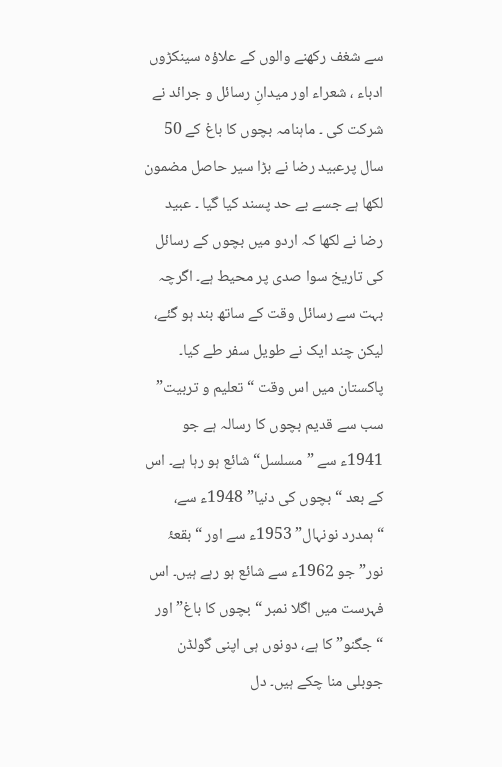سے شغف رکھنے والوں کے علاؤہ سینکڑوں ادباء ، شعراء اور میدانِ رسائل و جرائد نے شرکت کی ۔ ماہنامہ بچوں کا باغ کے 50 سال پرعبید رضا نے بڑا سیر حاصل مضمون لکھا ہے جسے بے حد پسند کیا گیا ۔ عبید رضا نے لکھا کہ اردو میں بچوں کے رسائل کی تاریخ سوا صدی پر محیط ہے۔ اگرچہ بہت سے رسائل وقت کے ساتھ بند ہو گئے، لیکن چند ایک نے طویل سفر طے کیا۔ پاکستان میں اس وقت “تعلیم و تربیت” سب سے قدیم بچوں کا رسالہ ہے جو 1941ء سے ”مسلسل“ شائع ہو رہا ہے۔ اس کے بعد “بچوں کی دنیا” 1948ء سے، “ہمدرد نونہال” 1953ء سے اور “بقعۂ نور” جو 1962ء سے شائع ہو رہے ہیں۔ اس فہرست میں اگلا نمبر “بچوں کا باغ” اور “جگنو” کا ہے، دونوں ہی اپنی گولڈن جوبلی منا چکے ہیں۔ دل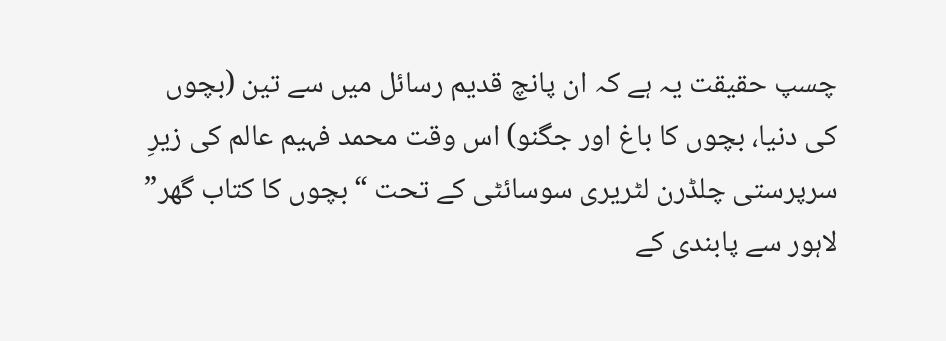چسپ حقیقت یہ ہے کہ ان پانچ قدیم رسائل میں سے تین (بچوں کی دنیا، بچوں کا باغ اور جگنو) اس وقت محمد فہیم عالم کی زیرِ سرپرستی چلڈرن لٹریری سوسائٹی کے تحت “بچوں کا کتاب گھر” لاہور سے پابندی کے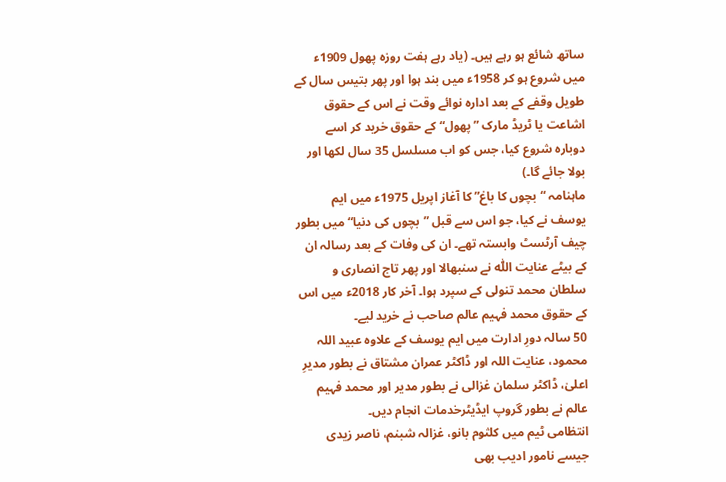ساتھ شائع ہو رہے ہیں۔ (یاد رہے ہفت روزہ پھول 1909ء میں شروع ہو کر 1958ء میں بند ہوا اور پھر بتیس سال کے طویل وقفے کے بعد ادارہ نوائے وقت نے اس کے حقوق اشاعت یا ٹریڈ مارک ”پھول“ کے حقوق خرید کر اسے دوبارہ شروع کیا، جس کو اب مسلسل 35 سال لکھا اور بولا جائے گا۔)
ماہنامہ “بچوں کا باغ” کا آغاز اپریل 1975ء میں ایم یوسف نے کیا، جو اس سے قبل ”بچوں کی دنیا“ میں بطور چیف آرٹسٹ وابستہ تھے۔ ان کی وفات کے بعد رسالہ ان کے بیٹے عنایت اللّٰه نے سنبھالا اور پھر تاج انصاری و سلطان محمد تنولی کے سپرد ہوا۔ آخر کار 2018ء میں اس کے حقوق محمد فہیم عالم صاحب نے خرید لیے۔
50 سالہ دورِ ادارت میں ایم یوسف کے علاوہ عبید اللہ محمود، عنایت اللہ اور ڈاکٹر عمران مشتاق نے بطور مدیرِ اعلیٰ، ڈاکٹر سلمان غزالی نے بطور مدیر اور محمد فہیم عالم نے بطور گروپ ایڈیٹرخدمات انجام دیں۔
انتظامی ٹیم میں کلثوم بانو، غزالہ شبنم، ناصر زیدی جیسے نامور ادیب بھی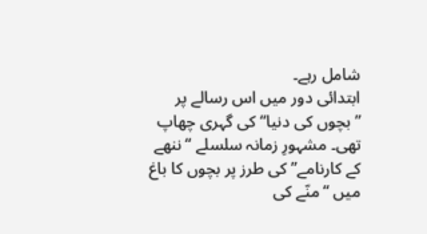شامل رہے۔
ابتدائی دور میں اس رسالے پر ”بچوں کی دنیا“ کی گہری چھاپ تھی۔ مشہورِ زمانہ سلسلے “ننھے کے کارنامے” کی طرز پر بچوں کا باغ میں “منّے کی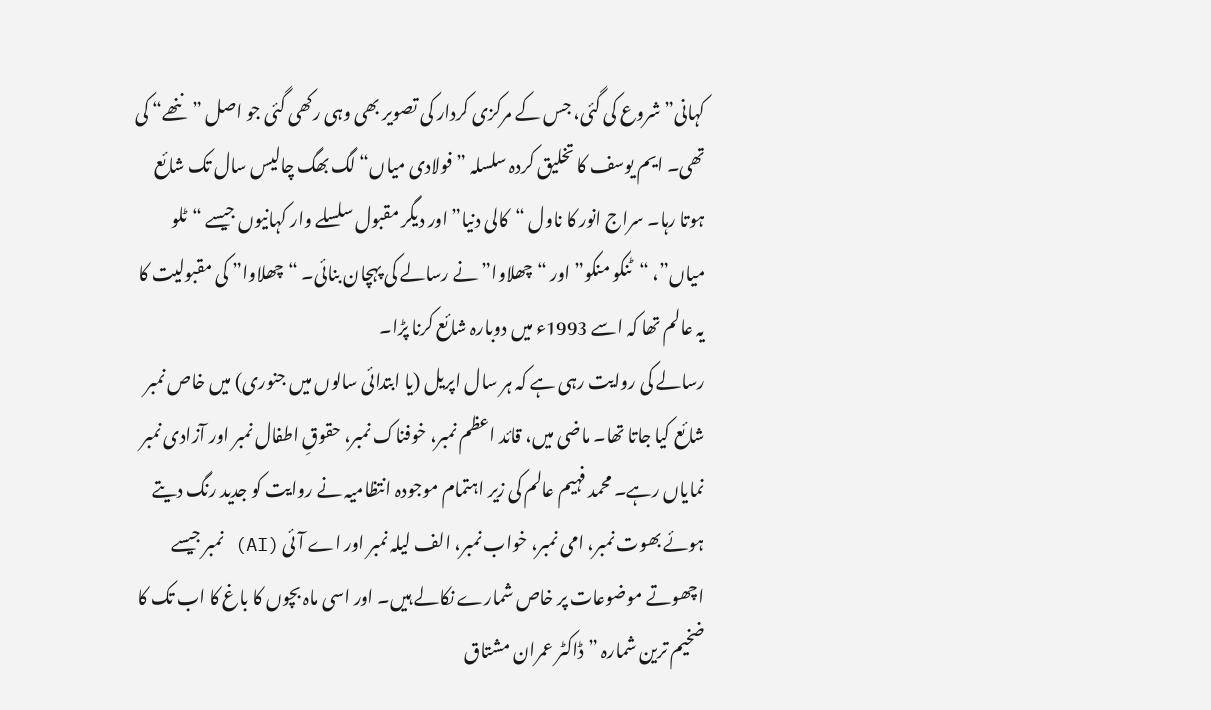کہانی” شروع کی گئی، جس کے مرکزی کردار کی تصویر بھی وہی رکھی گئی جو اصل ”ننھے“ کی تھی۔ ایم یوسف کا تخلیق کردہ سلسلہ ”فولادی میاں“ لگ بھگ چالیس سال تک شائع ہوتا رہا۔ سراج انور کا ناول “کالی دنیا” اور دیگر مقبول سلسلے وار کہانیوں جیسے “ٹلو میاں”، “ٹنکو منکو” اور “چھلاوا” نے رسالے کی پہچان بنائی۔ “چھلاوا” کی مقبولیت کا یہ عالم تھا کہ اسے 1993ء میں دوبارہ شائع کرنا پڑا۔
رسالے کی روایت رہی ہے کہ ہر سال اپریل (یا ابتدائی سالوں میں جنوری) میں خاص نمبر شائع کیا جاتا تھا۔ ماضی میں، قائد اعظم نمبر، خوفناک نمبر، حقوقِ اطفال نمبر اور آزادی نمبر نمایاں رہے۔ محمد فہیم عالم کی زیر اہتمام موجودہ انتظامیہ نے روایت کو جدید رنگ دیتے ہوئے بھوت نمبر، امی نمبر، خواب نمبر، الف لیلہ نمبر اور اے آئی (AI) نمبر جیسے اچھوتے موضوعات پر خاص شمارے نکالے ہیں۔ اور اسی ماہ بچوں کا باغ کا اب تک کا ضخیم ترین شمارہ ”ڈاکٹر عمران مشتاق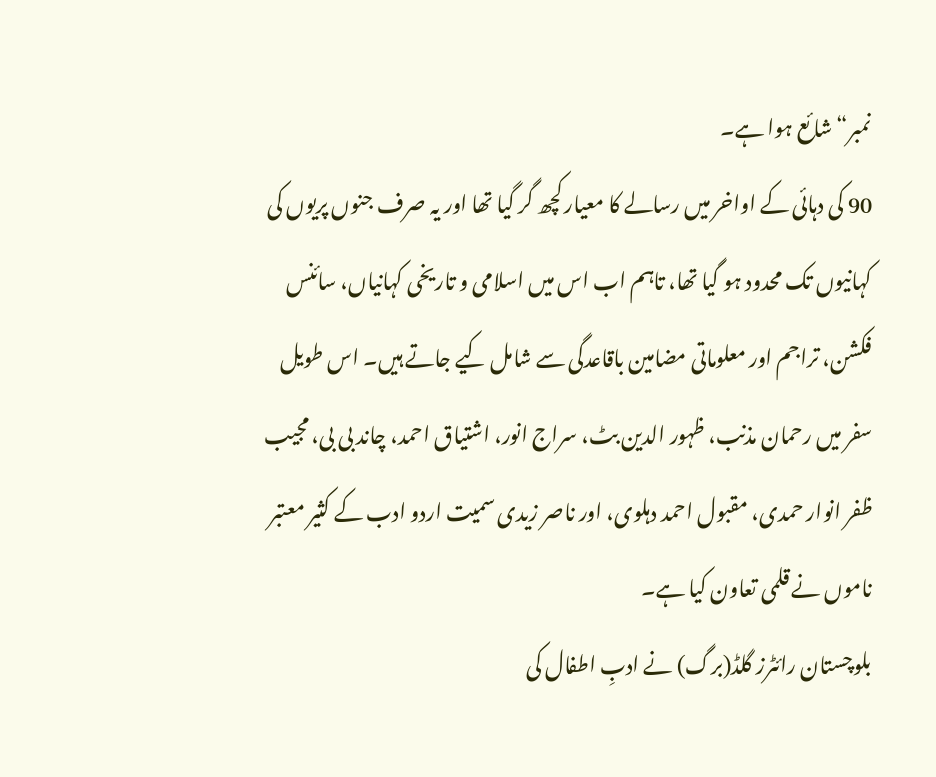نمبر“ شائع ہوا ہے۔
90 کی دہائی کے اواخر میں رسالے کا معیار کچھ گر گیا تھا اور یہ صرف جنوں پریوں کی کہانیوں تک محدود ہو گیا تھا، تاہم اب اس میں اسلامی و تاریخی کہانیاں، سائنس فکشن، تراجم اور معلوماتی مضامین باقاعدگی سے شامل کیے جاتے ہیں۔ اس طویل سفر میں رحمان مذنب، ظہور الدین بٹ، سراج انور، اشتیاق احمد، چاند بی بی، مجیب ظفر انوار حمدی، مقبول احمد دہلوی، اور ناصر زیدی سمیت اردو ادب کے کثیر معتبر ناموں نے قلمی تعاون کیا ہے۔
بلوچستان رائٹرز گلڈ(برگ) نے ادبِ اطفال کی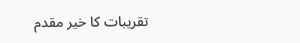تقریبات کا خیر مقدم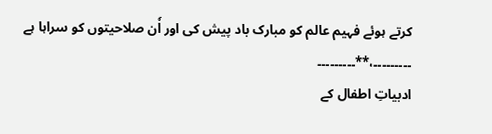کرتے ہوئے فہیم عالم کو مبارک باد پیش کی اور اٗن صلاحیتوں کو سراہا ہے
۔۔۔۔۔۔۔۔۔،**۔۔۔۔۔۔۔۔۔
ادبیاتِ اطفال کے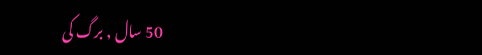50 سال , برگ کی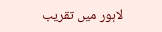لاہور میں تقریب